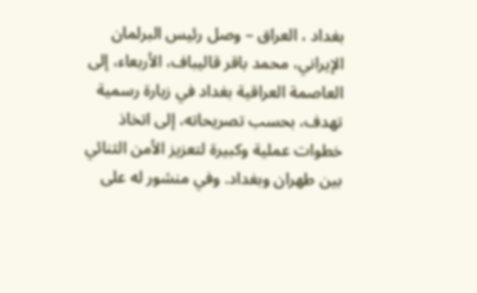بغداد ، العراق – وصل رئيس البرلمان الإيراني، محمد باقر قاليباف، الأربعاء، إلى العاصمة العراقية بغداد في زيارة رسمية تهدف، بحسب تصريحاته، إلى اتخاذ خطوات عملية وكبيرة لتعزيز الأمن الثنائي بين طهران وبغداد. وفي منشور له على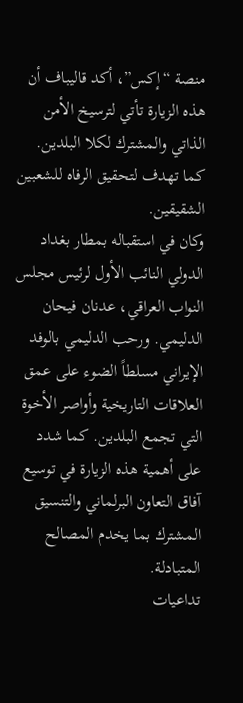منصة “إكس”، أكد قاليباف أن هذه الزيارة تأتي لترسيخ الأمن الذاتي والمشترك لكلا البلدين. كما تهدف لتحقيق الرفاه للشعبين الشقيقين.
وكان في استقباله بمطار بغداد الدولي النائب الأول لرئيس مجلس النواب العراقي، عدنان فيحان الدليمي. ورحب الدليمي بالوفد الإيراني مسلطاً الضوء على عمق العلاقات التاريخية وأواصر الأخوة التي تجمع البلدين. كما شدد على أهمية هذه الزيارة في توسيع آفاق التعاون البرلماني والتنسيق المشترك بما يخدم المصالح المتبادلة.
تداعيات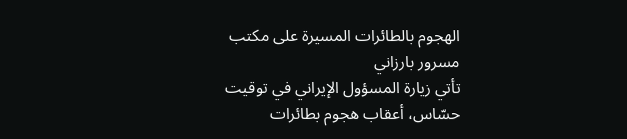الهجوم بالطائرات المسيرة على مكتب مسرور بارزاني
تأتي زيارة المسؤول الإيراني في توقيت حسّاس، أعقاب هجوم بطائرات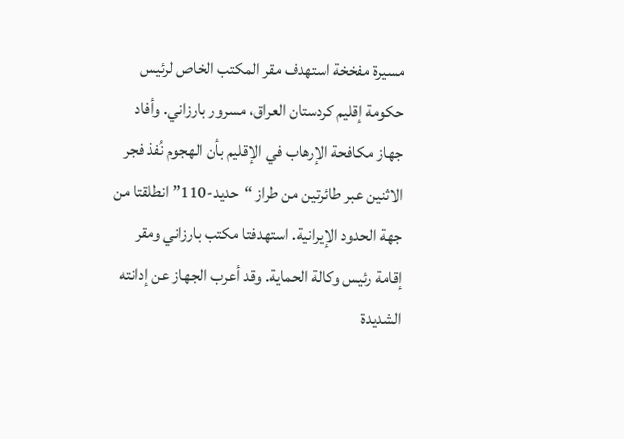مسيرة مفخخة استهدف مقر المكتب الخاص لرئيس حكومة إقليم كردستان العراق، مسرور بارزاني. وأفاد جهاز مكافحة الإرهاب في الإقليم بأن الهجوم نُفذ فجر الاثنين عبر طائرتين من طراز “حديد-110” انطلقتا من جهة الحدود الإيرانية. استهدفتا مكتب بارزاني ومقر إقامة رئيس وكالة الحماية. وقد أعرب الجهاز عن إدانته الشديدة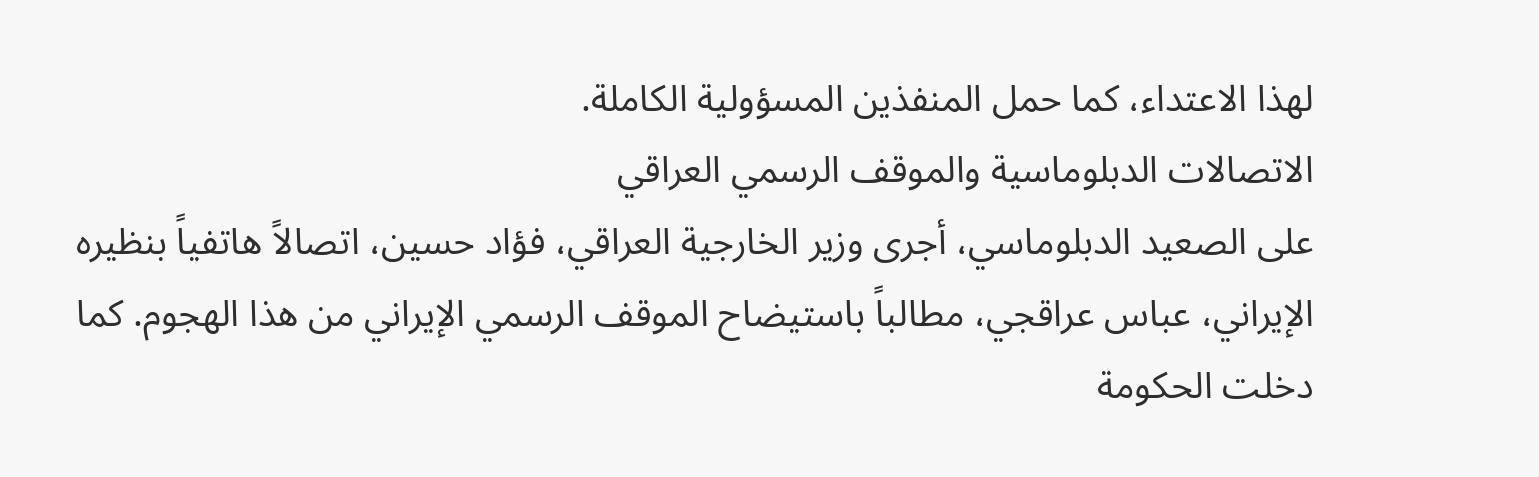لهذا الاعتداء، كما حمل المنفذين المسؤولية الكاملة.
الاتصالات الدبلوماسية والموقف الرسمي العراقي
على الصعيد الدبلوماسي، أجرى وزير الخارجية العراقي، فؤاد حسين، اتصالاً هاتفياً بنظيره الإيراني، عباس عراقجي، مطالباً باستيضاح الموقف الرسمي الإيراني من هذا الهجوم. كما دخلت الحكومة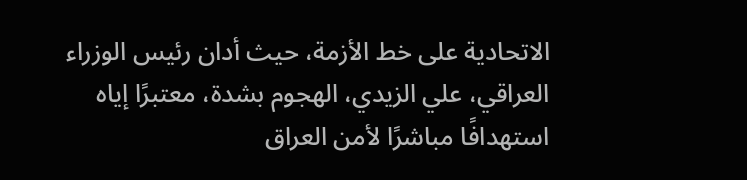الاتحادية على خط الأزمة، حيث أدان رئيس الوزراء العراقي، علي الزيدي، الهجوم بشدة، معتبرًا إياه استهدافًا مباشرًا لأمن العراق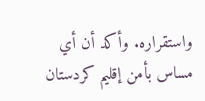واستقراره. وأكد أن أي مساس بأمن إقليم كردستان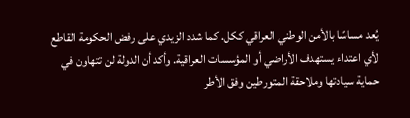يُعد مساسًا بالأمن الوطني العراقي ككل. كما شدد الزيدي على رفض الحكومة القاطع لأي اعتداء يستهدف الأراضي أو المؤسسات العراقية. وأكد أن الدولة لن تتهاون في حماية سيادتها وملاحقة المتورطين وفق الأطر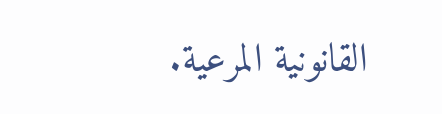القانونية المرعية.